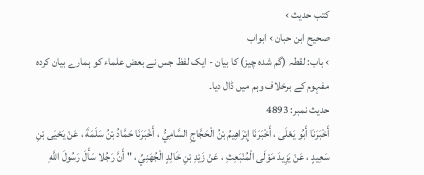کتب حدیث ›
صحیح ابن حبان › ابواب
› باب: لقطہ (گم شدہ چیز) کا بیان - ایک لفظ جس نے بعض علماء کو ہمارے بیان کردہ مفہوم کے برخلاف وہم میں ڈال دیا۔
حدیث نمبر: 4893
أَخْبَرَنَا أَبُو يَعْلَى ، أَخْبَرَنَا إِبْرَاهِيمُ بْنُ الْحَجَّاجِ السَّامِيُّ ، أَخْبَرَنَا حَمَّادُ بْنُ سَلَمَةَ ، عَنْ يَحْيَى بْنِ سَعِيدٍ ، عَنْ يَزِيدَ مَوْلَى الْمُنْبَعِثِ ، عَنْ زَيْدِ بْنِ خَالِدٍ الْجُهَنِيِّ ، " أَنَّ رَجُلا سَأَلَ رَسُولَ اللَّهِ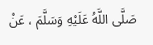صَلَّى اللَّهُ عَلَيْهِ وَسَلَّمَ ، عَنْ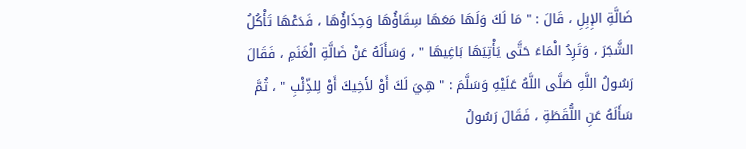ضَالَّةِ الإِبِلِ ، قَالَ : " مَا لَكَ وَلَهَا مَعَهَا سِقَاؤُهَا وَحِذَاؤُهَا ، فَدَعْهَا تَأْكُلُ الشَّجَرَ ، وَتَرِدُ الْمَاءَ حَتَّى يَأْتِيَهَا بَاغِيهَا " ، وَسَأَلَهُ عَنْ ضَالَّةِ الْغَنَمِ ، فَقَالَ رَسُولُ اللَّهِ صَلَّى اللَّهُ عَلَيْهِ وَسَلَّمَ : " هِيَ لَكَ أَوْ لأَخِيكَ أَوْ لِلذِّئْبِ " ، ثُمَّ سَأَلَهُ عَنِ اللُّقَطَةِ ، فَقَالَ رَسُولُ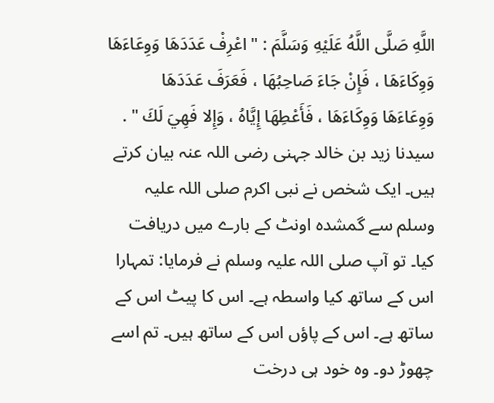اللَّهِ صَلَّى اللَّهُ عَلَيْهِ وَسَلَّمَ : " اعْرِفْ عَدَدَهَا وَوِعَاءَهَا وَوِكَاءَهَا ، فَإِنْ جَاءَ صَاحِبُهَا ، فَعَرَفَ عَدَدَهَا وَوِعَاءَهَا وَوِكَاءَهَا ، فَأَعْطِهَا إِيَّاهُ ، وَإِلا فَهِيَ لَكَ " .
سیدنا زید بن خالد جہنی رضی اللہ عنہ بیان کرتے ہیں۔ ایک شخص نے نبی اکرم صلی اللہ علیہ وسلم سے گمشدہ اونٹ کے بارے میں دریافت کیا۔ تو آپ صلی اللہ علیہ وسلم نے فرمایا: تمہارا اس کے ساتھ کیا واسطہ ہے۔ اس کا پیٹ اس کے ساتھ ہے۔ اس کے پاؤں اس کے ساتھ ہیں۔ تم اسے چھوڑ دو۔ وہ خود ہی درخت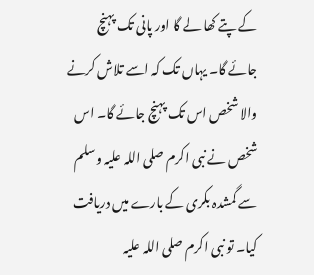کے پتے کھا لے گا اور پانی تک پہنچ جائے گا۔ یہاں تک کہ اسے تلاش کرنے والا شخص اس تک پہنچ جائے گا۔ اس شخص نے نبی اکرم صلی اللہ علیہ وسلم سے گمشدہ بکری کے بارے میں دریافت کیا۔ تو نبی اکرم صلی اللہ علیہ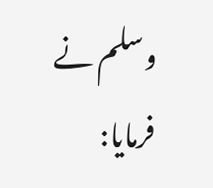وسلم نے فرمایا: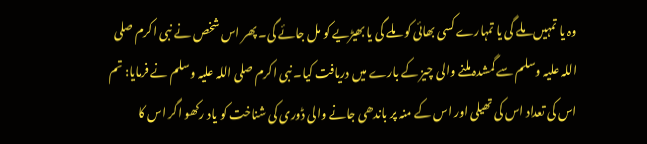وہ یا تمہیں ملے گی یا تمہارے کسی بھائی کو ملے گی یا بھیڑیے کو مل جائے گی۔ پھر اس شخص نے نبی اکرم صلی اللہ علیہ وسلم سے گمشدہ ملنے والی چیز کے بارے میں دریافت کیا۔ نبی اکرم صلی اللہ علیہ وسلم نے فرمایا: تم اس کی تعداد اس کی تھیلی اور اس کے منہ پر باندھی جانے والی ڈوری کی شناخت کو یاد رکھو اگر اس کا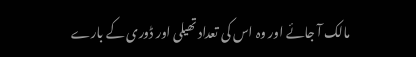مالک آ جائے اور وہ اس کی تعداد تھیلی اور ڈوری کے بارے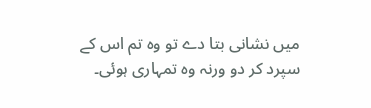میں نشانی بتا دے تو وہ تم اس کے سپرد کر دو ورنہ وہ تمہاری ہوئی۔